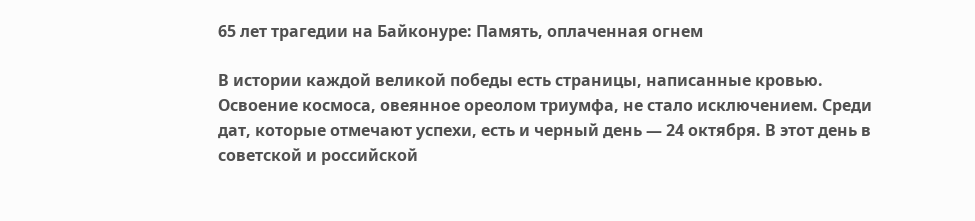65 лет трагедии на Байконуре: Память, оплаченная огнем

В истории каждой великой победы есть страницы, написанные кровью. Освоение космоса, овеянное ореолом триумфа, не стало исключением. Среди дат, которые отмечают успехи, есть и черный день — 24 октября. В этот день в советской и российской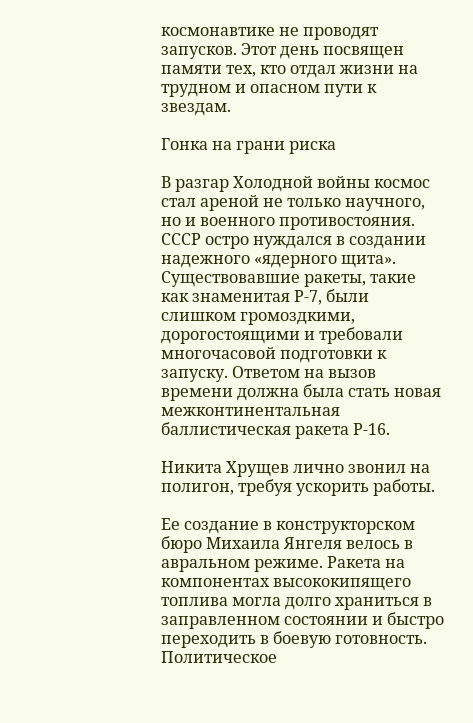космонавтике не проводят запусков. Этот день посвящен памяти тех, кто отдал жизни на трудном и опасном пути к звездам.

Гонка на грани риска

В разгар Холодной войны космос стал ареной не только научного, но и военного противостояния. СССР остро нуждался в создании надежного «ядерного щита». Существовавшие ракеты, такие как знаменитая Р-7, были слишком громоздкими, дорогостоящими и требовали многочасовой подготовки к запуску. Ответом на вызов времени должна была стать новая межконтинентальная баллистическая ракета Р-16.

Никита Хрущев лично звонил на полигон, требуя ускорить работы.

Ее создание в конструкторском бюро Михаила Янгеля велось в авральном режиме. Ракета на компонентах высококипящего топлива могла долго храниться в заправленном состоянии и быстро переходить в боевую готовность. Политическое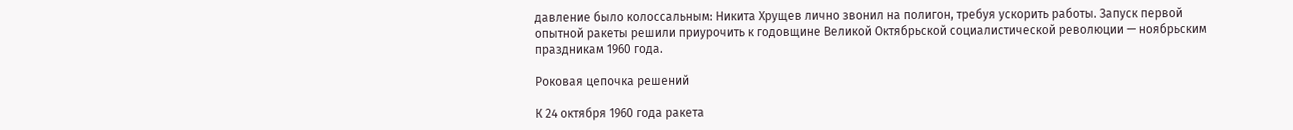давление было колоссальным: Никита Хрущев лично звонил на полигон, требуя ускорить работы. Запуск первой опытной ракеты решили приурочить к годовщине Великой Октябрьской социалистической революции — ноябрьским праздникам 1960 года.

Роковая цепочка решений

К 24 октября 1960 года ракета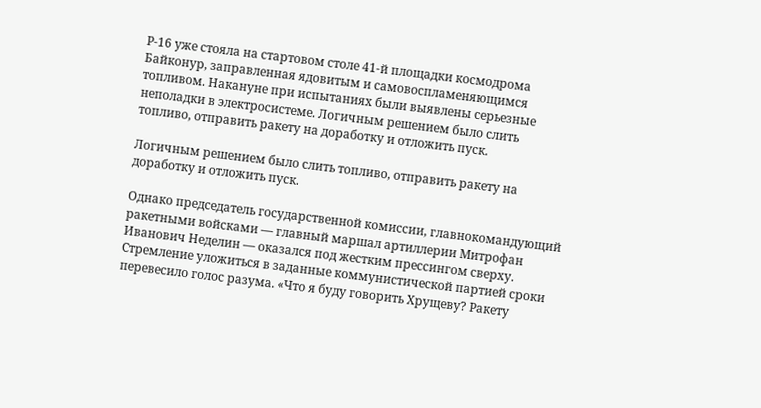Р-16 уже стояла на стартовом столе 41-й площадки космодрома Байконур, заправленная ядовитым и самовоспламеняющимся топливом. Накануне при испытаниях были выявлены серьезные неполадки в электросистеме. Логичным решением было слить топливо, отправить ракету на доработку и отложить пуск.

Логичным решением было слить топливо, отправить ракету на доработку и отложить пуск.

Однако председатель государственной комиссии, главнокомандующий ракетными войсками — главный маршал артиллерии Митрофан Иванович Неделин — оказался под жестким прессингом сверху. Стремление уложиться в заданные коммунистической партией сроки перевесило голос разума. «Что я буду говорить Хрущеву? Ракету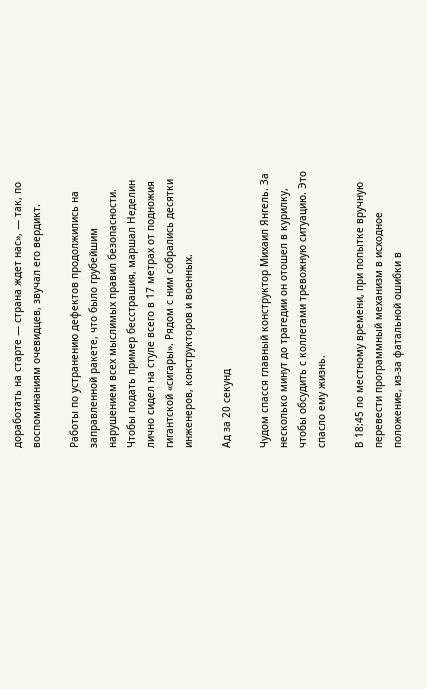доработать на старте — страна ждет нас», — так, по воспоминаниям очевидцев, звучал его вердикт.

Работы по устранению дефектов продолжились на заправленной ракете, что было грубейшим нарушением всех мыслимых правил безопасности. Чтобы подать пример бесстрашия, маршал Неделин лично сидел на стуле всего в 17 метрах от подножия гигантской «сигары». Рядом с ним собрались десятки инженеров, конструкторов и военных.

Ад за 20 секунд

Чудом спасся главный конструктор Михаил Янгель. За несколько минут до трагедии он отошел в курилку, чтобы обсудить с коллегами тревожную ситуацию. Это спасло ему жизнь.

В 18:45 по местному времени, при попытке вручную перевести программный механизм в исходное положение, из-за фатальной ошибки в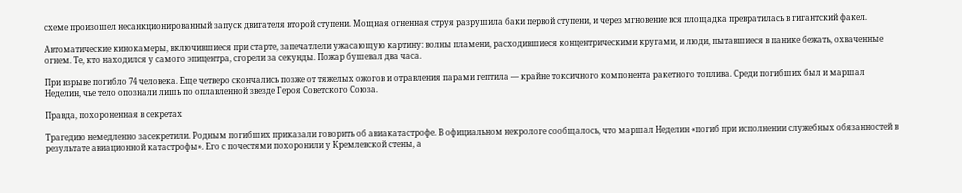схеме произошел несанкционированный запуск двигателя второй ступени. Мощная огненная струя разрушила баки первой ступени, и через мгновение вся площадка превратилась в гигантский факел.

Автоматические кинокамеры, включившиеся при старте, запечатлели ужасающую картину: волны пламени, расходившиеся концентрическими кругами, и люди, пытавшиеся в панике бежать, охваченные огнем. Те, кто находился у самого эпицентра, сгорели за секунды. Пожар бушевал два часа.

При взрыве погибло 74 человека. Еще четверо скончались позже от тяжелых ожогов и отравления парами гептила — крайне токсичного компонента ракетного топлива. Среди погибших был и маршал Неделин, чье тело опознали лишь по оплавленной звезде Героя Советского Союза.

Правда, похороненная в секретах

Трагедию немедленно засекретили. Родным погибших приказали говорить об авиакатастрофе. В официальном некрологе сообщалось, что маршал Неделин «погиб при исполнении служебных обязанностей в результате авиационной катастрофы». Его с почестями похоронили у Кремлевской стены, а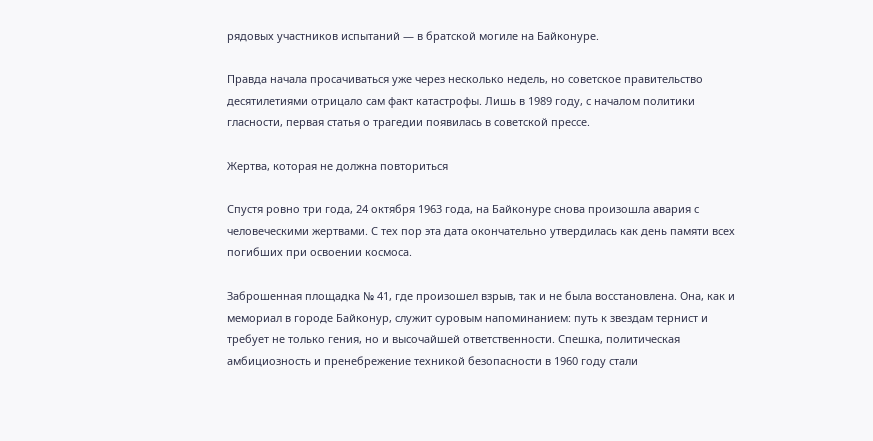рядовых участников испытаний — в братской могиле на Байконуре.

Правда начала просачиваться уже через несколько недель, но советское правительство десятилетиями отрицало сам факт катастрофы. Лишь в 1989 году, с началом политики гласности, первая статья о трагедии появилась в советской прессе.

Жертва, которая не должна повториться

Спустя ровно три года, 24 октября 1963 года, на Байконуре снова произошла авария с человеческими жертвами. С тех пор эта дата окончательно утвердилась как день памяти всех погибших при освоении космоса.

Заброшенная площадка № 41, где произошел взрыв, так и не была восстановлена. Она, как и мемориал в городе Байконур, служит суровым напоминанием: путь к звездам тернист и требует не только гения, но и высочайшей ответственности. Спешка, политическая амбициозность и пренебрежение техникой безопасности в 1960 году стали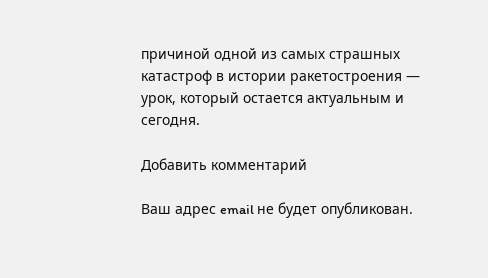причиной одной из самых страшных катастроф в истории ракетостроения — урок, который остается актуальным и сегодня.

Добавить комментарий

Ваш адрес email не будет опубликован.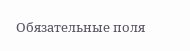Обязательные поля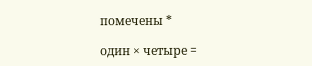помечены *

один × четыре =